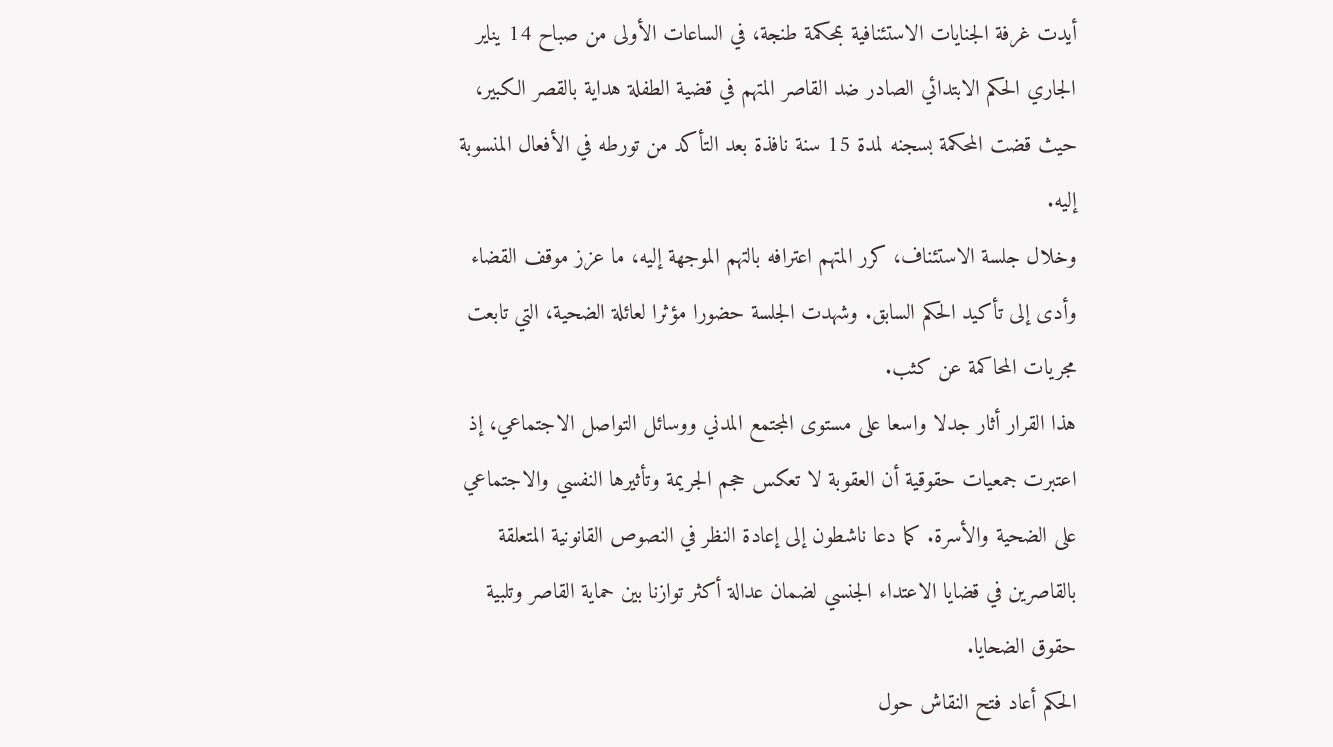أيدت غرفة الجنايات الاستئنافية بمحكمة طنجة، في الساعات الأولى من صباح 14 يناير الجاري الحكم الابتدائي الصادر ضد القاصر المتهم في قضية الطفلة هداية بالقصر الكبير، حيث قضت المحكمة بسجنه لمدة 15 سنة نافذة بعد التأكد من تورطه في الأفعال المنسوبة إليه.
وخلال جلسة الاستئناف، كرر المتهم اعترافه بالتهم الموجهة إليه، ما عزز موقف القضاء وأدى إلى تأكيد الحكم السابق. وشهدت الجلسة حضورا مؤثرا لعائلة الضحية، التي تابعت مجريات المحاكمة عن كثب.
هذا القرار أثار جدلا واسعا على مستوى المجتمع المدني ووسائل التواصل الاجتماعي، إذ اعتبرت جمعيات حقوقية أن العقوبة لا تعكس حجم الجريمة وتأثيرها النفسي والاجتماعي على الضحية والأسرة. كما دعا ناشطون إلى إعادة النظر في النصوص القانونية المتعلقة بالقاصرين في قضايا الاعتداء الجنسي لضمان عدالة أكثر توازنا بين حماية القاصر وتلبية حقوق الضحايا.
الحكم أعاد فتح النقاش حول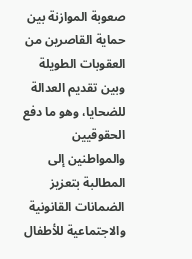صعوبة الموازنة بين حماية القاصرين من العقوبات الطويلة وبين تقديم العدالة للضحايا، وهو ما دفع الحقوقيين والمواطنين إلى المطالبة بتعزيز الضمانات القانونية والاجتماعية للأطفال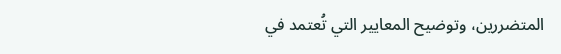المتضررين، وتوضيح المعايير التي تُعتمد في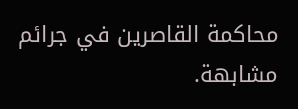محاكمة القاصرين في جرائم مشابهة.